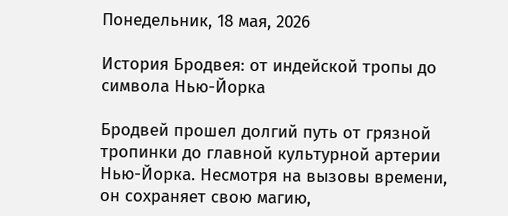Понедельник, 18 мая, 2026

История Бродвея: от индейской тропы до символа Нью-Йорка

Бродвей прошел долгий путь от грязной тропинки до главной культурной артерии Нью-Йорка. Несмотря на вызовы времени, он сохраняет свою магию,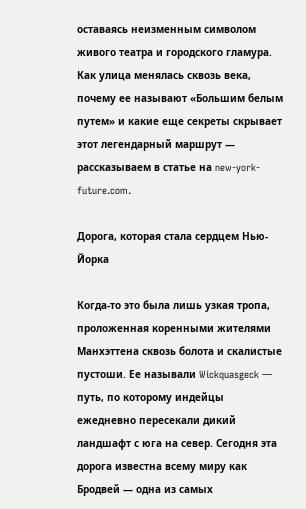оставаясь неизменным символом живого театра и городского гламура. Как улица менялась сквозь века, почему ее называют «Большим белым путем» и какие еще секреты скрывает этот легендарный маршрут — рассказываем в статье на new-york-future.com.

Дорога, которая стала сердцем Нью-Йорка

Когда-то это была лишь узкая тропа, проложенная коренными жителями Манхэттена сквозь болота и скалистые пустоши. Ее называли Wickquasgeck — путь, по которому индейцы ежедневно пересекали дикий ландшафт с юга на север. Сегодня эта дорога известна всему миру как Бродвей — одна из самых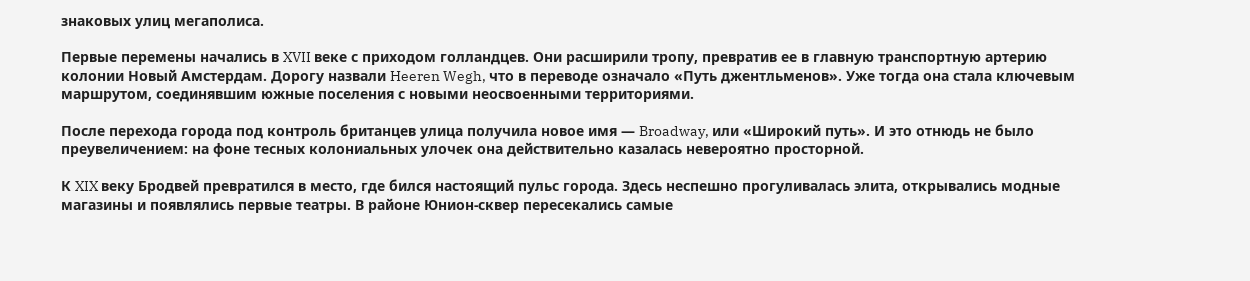знаковых улиц мегаполиса.

Первые перемены начались в XVII веке с приходом голландцев. Они расширили тропу, превратив ее в главную транспортную артерию колонии Новый Амстердам. Дорогу назвали Heeren Wegh, что в переводе означало «Путь джентльменов». Уже тогда она стала ключевым маршрутом, соединявшим южные поселения с новыми неосвоенными территориями.

После перехода города под контроль британцев улица получила новое имя — Broadway, или «Широкий путь». И это отнюдь не было преувеличением: на фоне тесных колониальных улочек она действительно казалась невероятно просторной.

К XIX веку Бродвей превратился в место, где бился настоящий пульс города. Здесь неспешно прогуливалась элита, открывались модные магазины и появлялись первые театры. В районе Юнион-сквер пересекались самые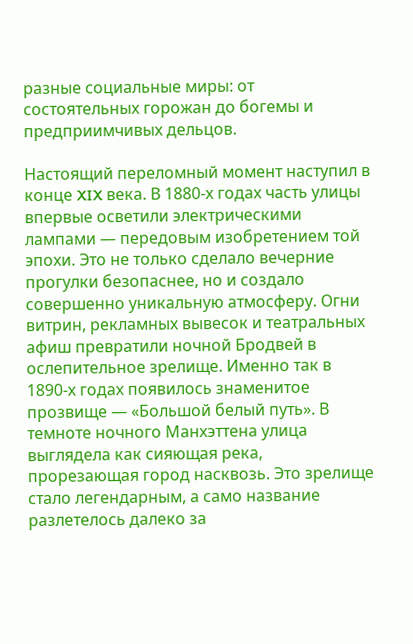разные социальные миры: от состоятельных горожан до богемы и предприимчивых дельцов.

Настоящий переломный момент наступил в конце XIX века. В 1880-х годах часть улицы впервые осветили электрическими лампами — передовым изобретением той эпохи. Это не только сделало вечерние прогулки безопаснее, но и создало совершенно уникальную атмосферу. Огни витрин, рекламных вывесок и театральных афиш превратили ночной Бродвей в ослепительное зрелище. Именно так в 1890-х годах появилось знаменитое прозвище — «Большой белый путь». В темноте ночного Манхэттена улица выглядела как сияющая река, прорезающая город насквозь. Это зрелище стало легендарным, а само название разлетелось далеко за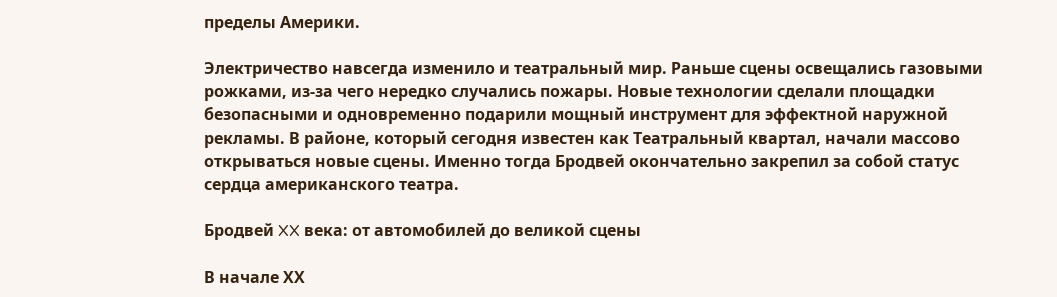пределы Америки.

Электричество навсегда изменило и театральный мир. Раньше сцены освещались газовыми рожками, из-за чего нередко случались пожары. Новые технологии сделали площадки безопасными и одновременно подарили мощный инструмент для эффектной наружной рекламы. В районе, который сегодня известен как Театральный квартал, начали массово открываться новые сцены. Именно тогда Бродвей окончательно закрепил за собой статус сердца американского театра.

Бродвей XX века: от автомобилей до великой сцены

В начале ХХ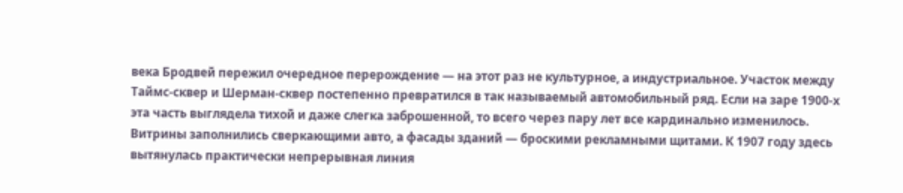века Бродвей пережил очередное перерождение — на этот раз не культурное, а индустриальное. Участок между Таймс-сквер и Шерман-сквер постепенно превратился в так называемый автомобильный ряд. Если на заре 1900-х эта часть выглядела тихой и даже слегка заброшенной, то всего через пару лет все кардинально изменилось. Витрины заполнились сверкающими авто, а фасады зданий — броскими рекламными щитами. К 1907 году здесь вытянулась практически непрерывная линия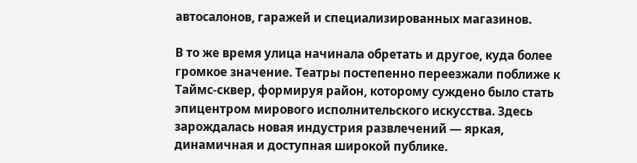автосалонов, гаражей и специализированных магазинов.

В то же время улица начинала обретать и другое, куда более громкое значение. Театры постепенно переезжали поближе к Таймс-сквер, формируя район, которому суждено было стать эпицентром мирового исполнительского искусства. Здесь зарождалась новая индустрия развлечений — яркая, динамичная и доступная широкой публике.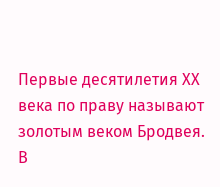Первые десятилетия ХХ века по праву называют золотым веком Бродвея. В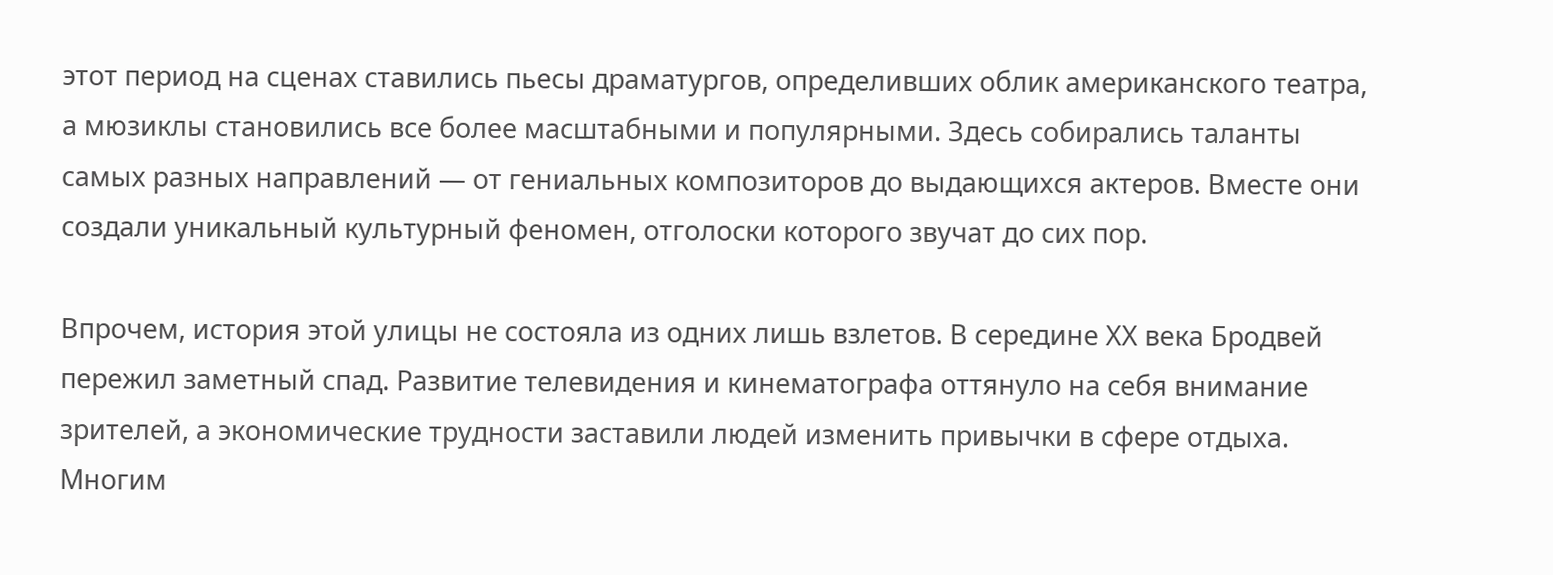этот период на сценах ставились пьесы драматургов, определивших облик американского театра, а мюзиклы становились все более масштабными и популярными. Здесь собирались таланты самых разных направлений — от гениальных композиторов до выдающихся актеров. Вместе они создали уникальный культурный феномен, отголоски которого звучат до сих пор.

Впрочем, история этой улицы не состояла из одних лишь взлетов. В середине ХХ века Бродвей пережил заметный спад. Развитие телевидения и кинематографа оттянуло на себя внимание зрителей, а экономические трудности заставили людей изменить привычки в сфере отдыха. Многим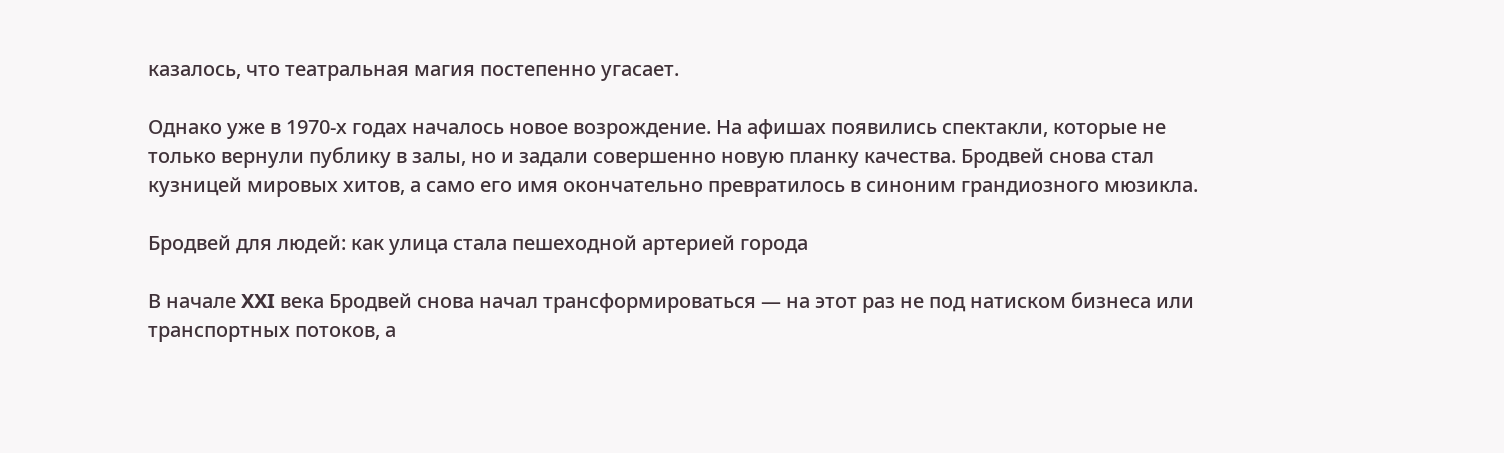казалось, что театральная магия постепенно угасает.

Однако уже в 1970-х годах началось новое возрождение. На афишах появились спектакли, которые не только вернули публику в залы, но и задали совершенно новую планку качества. Бродвей снова стал кузницей мировых хитов, а само его имя окончательно превратилось в синоним грандиозного мюзикла.

Бродвей для людей: как улица стала пешеходной артерией города

В начале XXI века Бродвей снова начал трансформироваться — на этот раз не под натиском бизнеса или транспортных потоков, а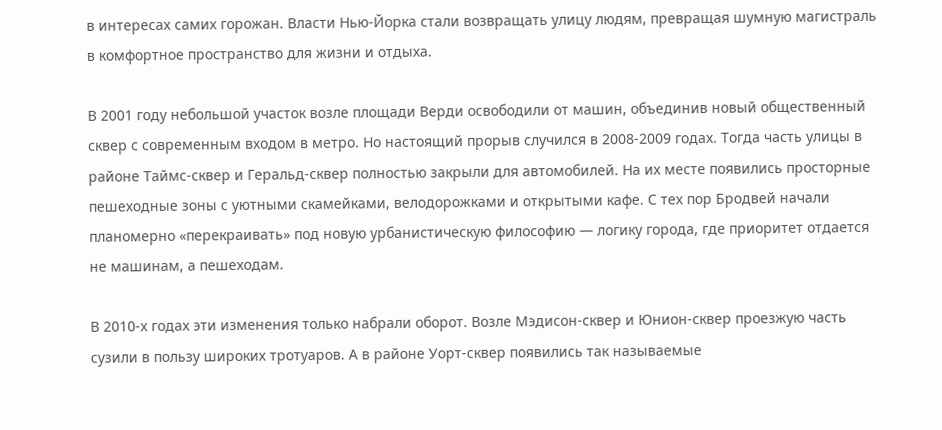в интересах самих горожан. Власти Нью-Йорка стали возвращать улицу людям, превращая шумную магистраль в комфортное пространство для жизни и отдыха.

В 2001 году небольшой участок возле площади Верди освободили от машин, объединив новый общественный сквер с современным входом в метро. Но настоящий прорыв случился в 2008-2009 годах. Тогда часть улицы в районе Таймс-сквер и Геральд-сквер полностью закрыли для автомобилей. На их месте появились просторные пешеходные зоны с уютными скамейками, велодорожками и открытыми кафе. С тех пор Бродвей начали планомерно «перекраивать» под новую урбанистическую философию — логику города, где приоритет отдается не машинам, а пешеходам.

В 2010-х годах эти изменения только набрали оборот. Возле Мэдисон-сквер и Юнион-сквер проезжую часть сузили в пользу широких тротуаров. А в районе Уорт-сквер появились так называемые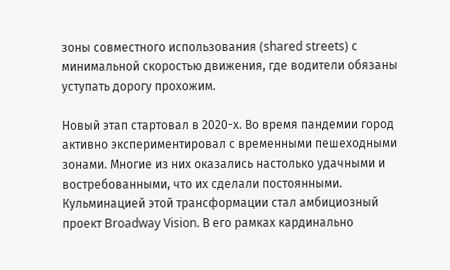зоны совместного использования (shared streets) с минимальной скоростью движения, где водители обязаны уступать дорогу прохожим.

Новый этап стартовал в 2020-х. Во время пандемии город активно экспериментировал с временными пешеходными зонами. Многие из них оказались настолько удачными и востребованными, что их сделали постоянными. Кульминацией этой трансформации стал амбициозный проект Broadway Vision. В его рамках кардинально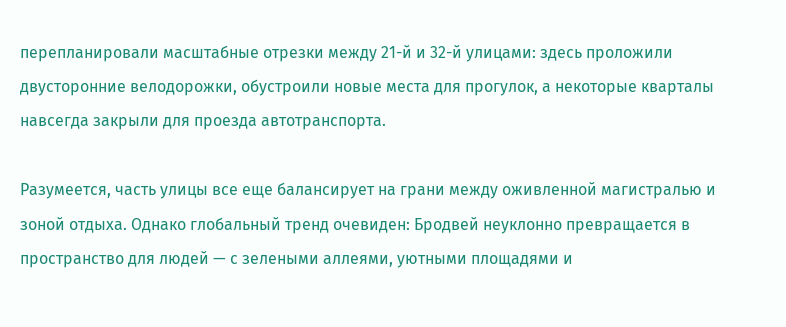перепланировали масштабные отрезки между 21-й и 32-й улицами: здесь проложили двусторонние велодорожки, обустроили новые места для прогулок, а некоторые кварталы навсегда закрыли для проезда автотранспорта.

Разумеется, часть улицы все еще балансирует на грани между оживленной магистралью и зоной отдыха. Однако глобальный тренд очевиден: Бродвей неуклонно превращается в пространство для людей — с зелеными аллеями, уютными площадями и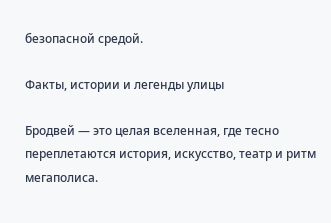безопасной средой.

Факты, истории и легенды улицы

Бродвей — это целая вселенная, где тесно переплетаются история, искусство, театр и ритм мегаполиса.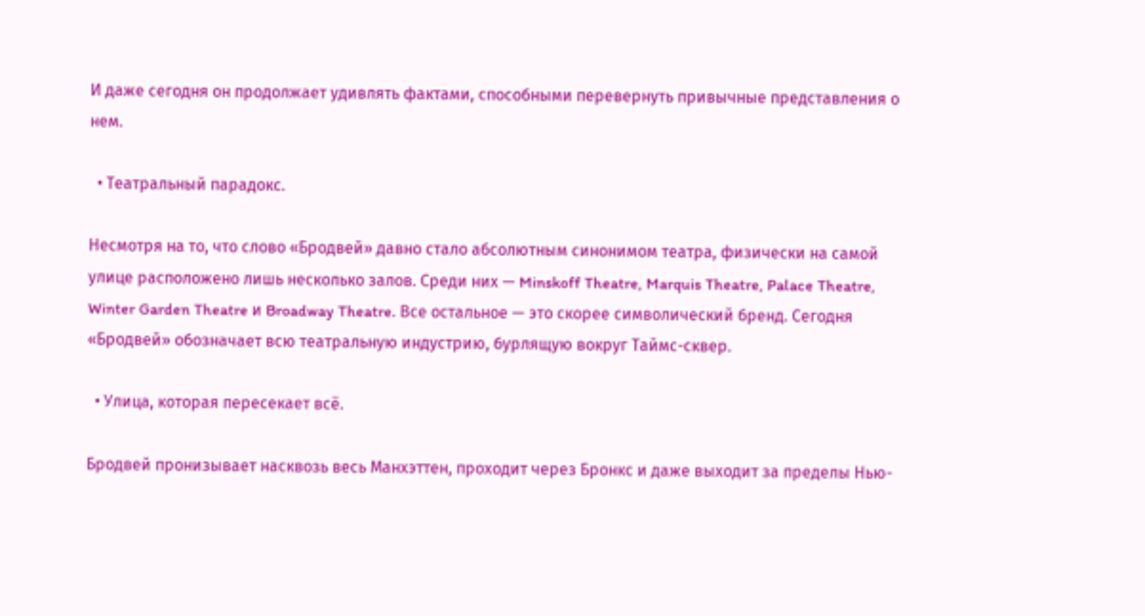И даже сегодня он продолжает удивлять фактами, способными перевернуть привычные представления о нем.

  • Театральный парадокс.

Несмотря на то, что слово «Бродвей» давно стало абсолютным синонимом театра, физически на самой улице расположено лишь несколько залов. Среди них — Minskoff Theatre, Marquis Theatre, Palace Theatre, Winter Garden Theatre и Broadway Theatre. Все остальное — это скорее символический бренд. Сегодня «Бродвей» обозначает всю театральную индустрию, бурлящую вокруг Таймс-сквер.

  • Улица, которая пересекает всё.

Бродвей пронизывает насквозь весь Манхэттен, проходит через Бронкс и даже выходит за пределы Нью-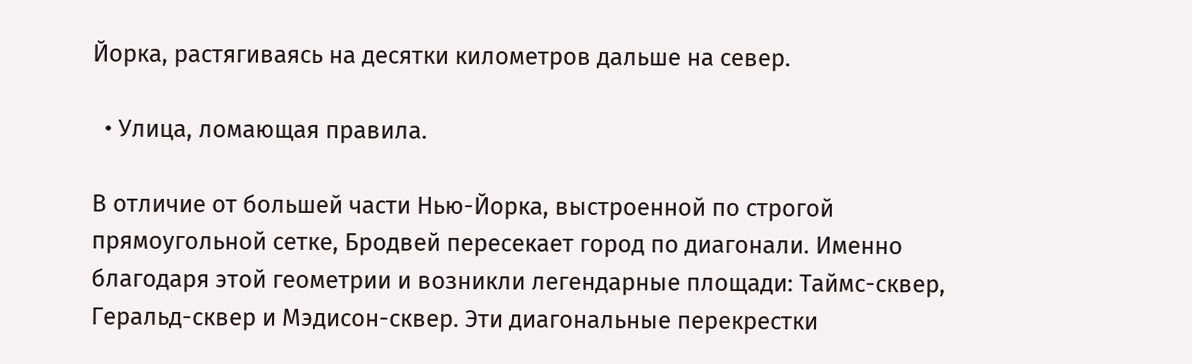Йорка, растягиваясь на десятки километров дальше на север.

  • Улица, ломающая правила.

В отличие от большей части Нью-Йорка, выстроенной по строгой прямоугольной сетке, Бродвей пересекает город по диагонали. Именно благодаря этой геометрии и возникли легендарные площади: Таймс-сквер, Геральд-сквер и Мэдисон-сквер. Эти диагональные перекрестки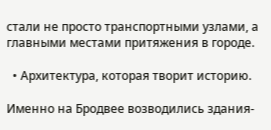стали не просто транспортными узлами, а главными местами притяжения в городе.

  • Архитектура, которая творит историю.

Именно на Бродвее возводились здания-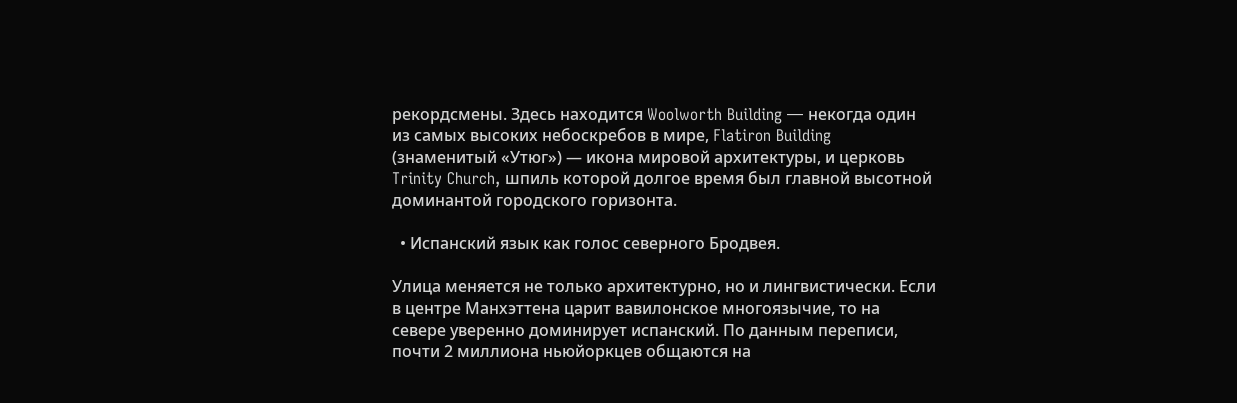рекордсмены. Здесь находится Woolworth Building — некогда один из самых высоких небоскребов в мире, Flatiron Building (знаменитый «Утюг») — икона мировой архитектуры, и церковь Trinity Church, шпиль которой долгое время был главной высотной доминантой городского горизонта.

  • Испанский язык как голос северного Бродвея.

Улица меняется не только архитектурно, но и лингвистически. Если в центре Манхэттена царит вавилонское многоязычие, то на севере уверенно доминирует испанский. По данным переписи, почти 2 миллиона ньюйоркцев общаются на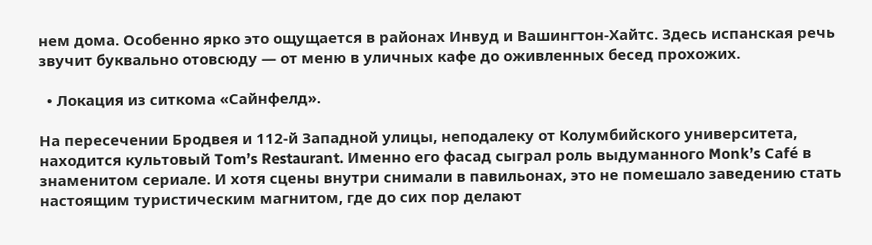нем дома. Особенно ярко это ощущается в районах Инвуд и Вашингтон-Хайтс. Здесь испанская речь звучит буквально отовсюду — от меню в уличных кафе до оживленных бесед прохожих.

  • Локация из ситкома «Сайнфелд».

На пересечении Бродвея и 112-й Западной улицы, неподалеку от Колумбийского университета, находится культовый Tom’s Restaurant. Именно его фасад сыграл роль выдуманного Monk’s Café в знаменитом сериале. И хотя сцены внутри снимали в павильонах, это не помешало заведению стать настоящим туристическим магнитом, где до сих пор делают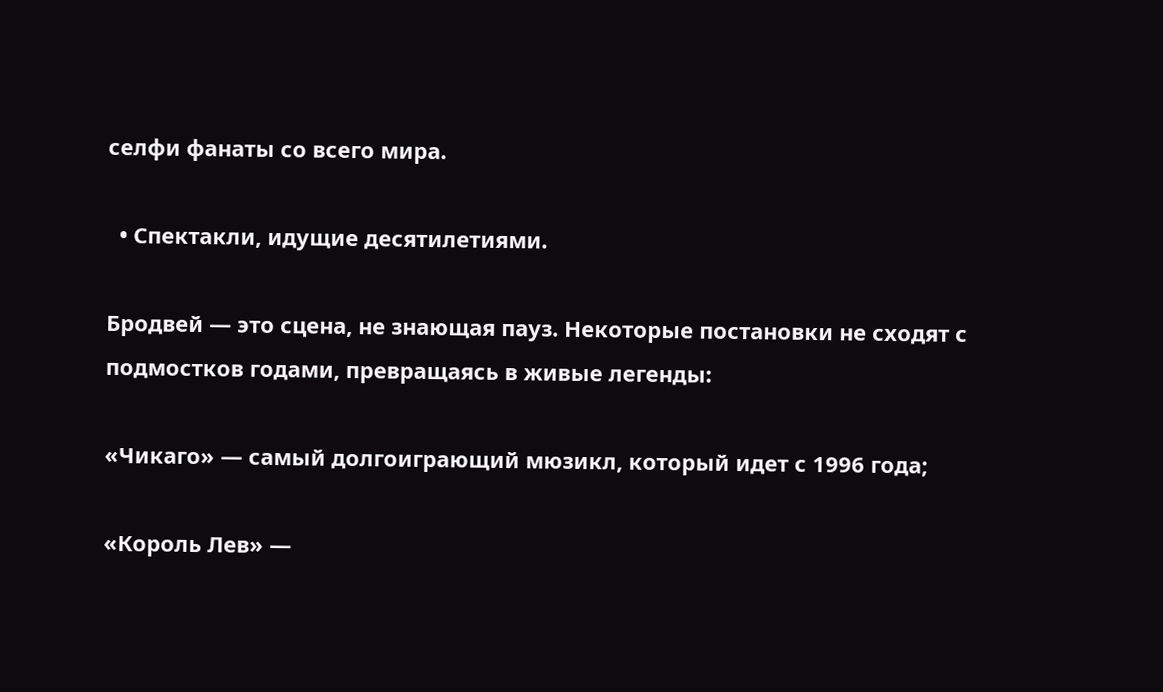селфи фанаты со всего мира.

  • Спектакли, идущие десятилетиями.

Бродвей — это сцена, не знающая пауз. Некоторые постановки не сходят с подмостков годами, превращаясь в живые легенды:

«Чикаго» — самый долгоиграющий мюзикл, который идет с 1996 года;

«Король Лев» —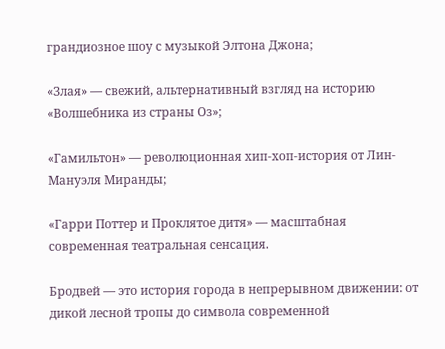грандиозное шоу с музыкой Элтона Джона;

«Злая» — свежий, альтернативный взгляд на историю «Волшебника из страны Оз»;

«Гамильтон» — революционная хип-хоп-история от Лин-Мануэля Миранды;

«Гарри Поттер и Проклятое дитя» — масштабная современная театральная сенсация.

Бродвей — это история города в непрерывном движении: от дикой лесной тропы до символа современной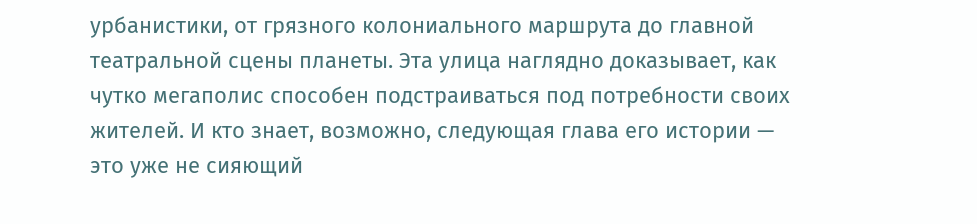урбанистики, от грязного колониального маршрута до главной театральной сцены планеты. Эта улица наглядно доказывает, как чутко мегаполис способен подстраиваться под потребности своих жителей. И кто знает, возможно, следующая глава его истории — это уже не сияющий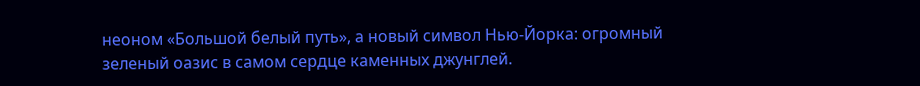неоном «Большой белый путь», а новый символ Нью-Йорка: огромный зеленый оазис в самом сердце каменных джунглей.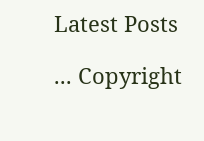Latest Posts

... Copyright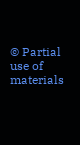© Partial use of materials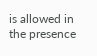is allowed in the presence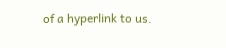of a hyperlink to us.